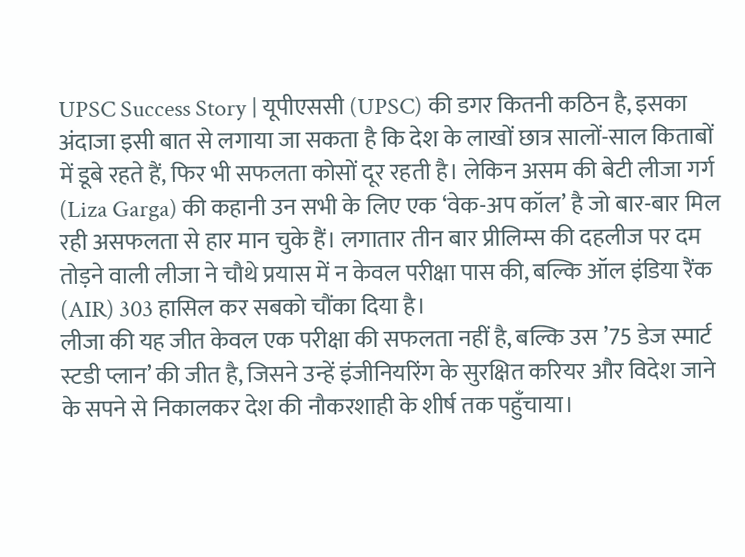UPSC Success Story | यूपीएससी (UPSC) की डगर कितनी कठिन है, इसका अंदाजा इसी बात से लगाया जा सकता है कि देश के लाखों छात्र सालों-साल किताबों में डूबे रहते हैं, फिर भी सफलता कोसों दूर रहती है। लेकिन असम की बेटी लीजा गर्ग (Liza Garga) की कहानी उन सभी के लिए एक ‘वेक-अप कॉल’ है जो बार-बार मिल रही असफलता से हार मान चुके हैं। लगातार तीन बार प्रीलिम्स की दहलीज पर दम तोड़ने वाली लीजा ने चौथे प्रयास में न केवल परीक्षा पास की, बल्कि ऑल इंडिया रैंक (AIR) 303 हासिल कर सबको चौंका दिया है।
लीजा की यह जीत केवल एक परीक्षा की सफलता नहीं है, बल्कि उस ’75 डेज स्मार्ट स्टडी प्लान’ की जीत है, जिसने उन्हें इंजीनियरिंग के सुरक्षित करियर और विदेश जाने के सपने से निकालकर देश की नौकरशाही के शीर्ष तक पहुँचाया।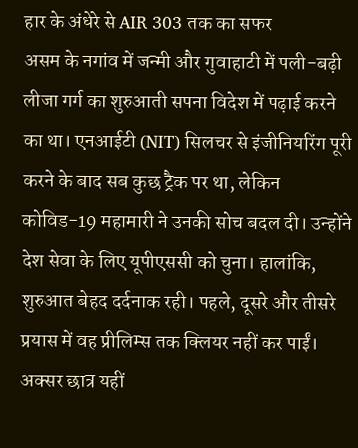हार के अंधेरे से AIR 303 तक का सफर
असम के नगांव में जन्मी और गुवाहाटी में पली-बढ़ी लीजा गर्ग का शुरुआती सपना विदेश में पढ़ाई करने का था। एनआईटी (NIT) सिलचर से इंजीनियरिंग पूरी करने के बाद सब कुछ ट्रैक पर था, लेकिन कोविड-19 महामारी ने उनकी सोच बदल दी। उन्होंने देश सेवा के लिए यूपीएससी को चुना। हालांकि, शुरुआत बेहद दर्दनाक रही। पहले, दूसरे और तीसरे प्रयास में वह प्रीलिम्स तक क्लियर नहीं कर पाईं। अक्सर छात्र यहीं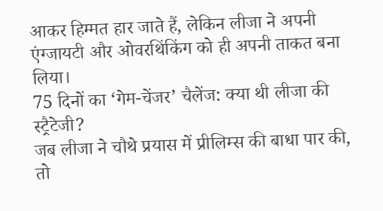आकर हिम्मत हार जाते हैं, लेकिन लीजा ने अपनी एंग्जायटी और ओवरथिंकिंग को ही अपनी ताकत बना लिया।
75 दिनों का ‘गेम-चेंजर’ चैलेंज: क्या थी लीजा की स्ट्रैटेजी?
जब लीजा ने चौथे प्रयास में प्रीलिम्स की बाधा पार की, तो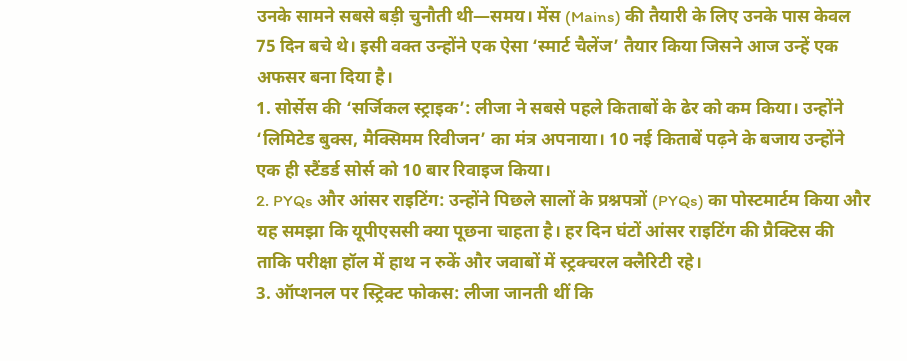उनके सामने सबसे बड़ी चुनौती थी—समय। मेंस (Mains) की तैयारी के लिए उनके पास केवल 75 दिन बचे थे। इसी वक्त उन्होंने एक ऐसा ‘स्मार्ट चैलेंज’ तैयार किया जिसने आज उन्हें एक अफसर बना दिया है।
1. सोर्सेस की ‘सर्जिकल स्ट्राइक’: लीजा ने सबसे पहले किताबों के ढेर को कम किया। उन्होंने ‘लिमिटेड बुक्स, मैक्सिमम रिवीजन’ का मंत्र अपनाया। 10 नई किताबें पढ़ने के बजाय उन्होंने एक ही स्टैंडर्ड सोर्स को 10 बार रिवाइज किया।
2. PYQs और आंसर राइटिंग: उन्होंने पिछले सालों के प्रश्नपत्रों (PYQs) का पोस्टमार्टम किया और यह समझा कि यूपीएससी क्या पूछना चाहता है। हर दिन घंटों आंसर राइटिंग की प्रैक्टिस की ताकि परीक्षा हॉल में हाथ न रुकें और जवाबों में स्ट्रक्चरल क्लैरिटी रहे।
3. ऑप्शनल पर स्ट्रिक्ट फोकस: लीजा जानती थीं कि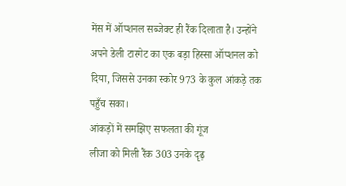मेंस में ऑप्शनल सब्जेक्ट ही रैंक दिलाता है। उन्होंने अपने डेली टारगेट का एक बड़ा हिस्सा ऑप्शनल को दिया, जिससे उनका स्कोर 973 के कुल आंकड़े तक पहुँच सका।
आंकड़ों में समझिए सफलता की गूंज
लीजा को मिली रैंक 303 उनके दृढ़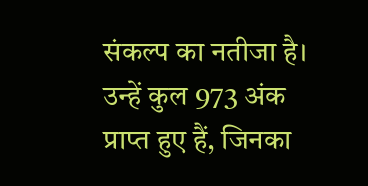संकल्प का नतीजा है। उन्हें कुल 973 अंक प्राप्त हुए हैं, जिनका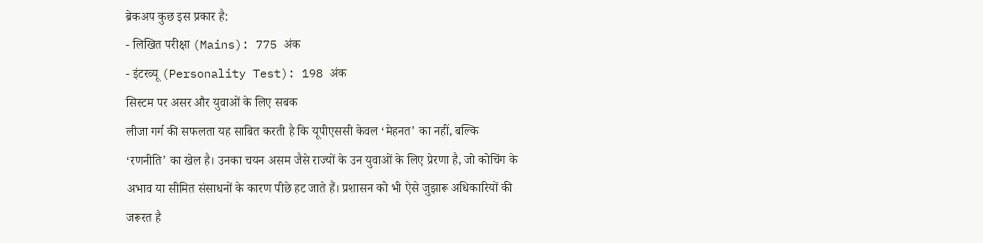ब्रेकअप कुछ इस प्रकार है:
- लिखित परीक्षा (Mains): 775 अंक
- इंटरव्यू (Personality Test): 198 अंक
सिस्टम पर असर और युवाओं के लिए सबक
लीजा गर्ग की सफलता यह साबित करती है कि यूपीएससी केवल ‘मेहनत’ का नहीं, बल्कि ‘रणनीति’ का खेल है। उनका चयन असम जैसे राज्यों के उन युवाओं के लिए प्रेरणा है, जो कोचिंग के अभाव या सीमित संसाधनों के कारण पीछे हट जाते हैं। प्रशासन को भी ऐसे जुझारू अधिकारियों की जरूरत है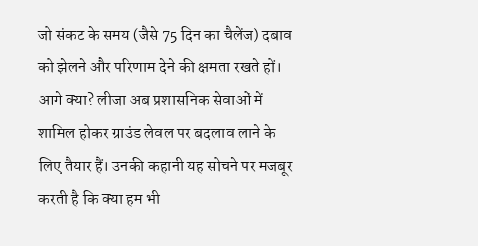जो संकट के समय (जैसे 75 दिन का चैलेंज) दबाव को झेलने और परिणाम देने की क्षमता रखते हों।
आगे क्या? लीजा अब प्रशासनिक सेवाओं में शामिल होकर ग्राउंड लेवल पर बदलाव लाने के लिए तैयार हैं। उनकी कहानी यह सोचने पर मजबूर करती है कि क्या हम भी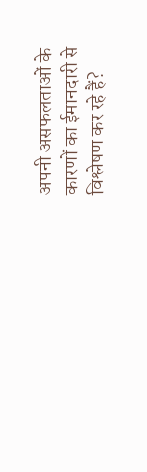अपनी असफलताओं के कारणों का ईमानदारी से विश्लेषण कर रहे हैं?